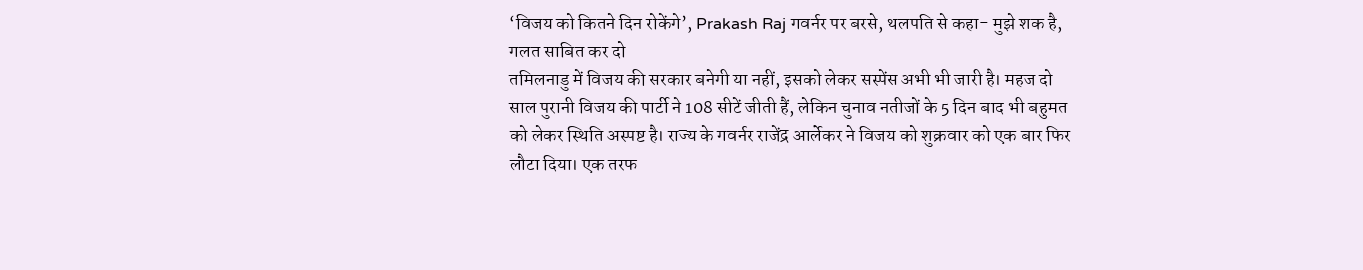‘विजय को कितने दिन रोकेंगे’, Prakash Raj गवर्नर पर बरसे, थलपति से कहा- मुझे शक है, गलत साबित कर दो
तमिलनाडु में विजय की सरकार बनेगी या नहीं, इसको लेकर सस्पेंस अभी भी जारी है। महज दो साल पुरानी विजय की पार्टी ने 108 सीटें जीती हैं, लेकिन चुनाव नतीजों के 5 दिन बाद भी बहुमत को लेकर स्थिति अस्पष्ट है। राज्य के गवर्नर राजेंद्र आर्लेकर ने विजय को शुक्रवार को एक बार फिर लौटा दिया। एक तरफ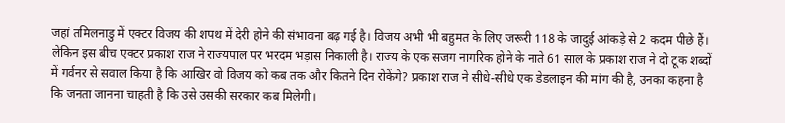जहां तमिलनाडु में एक्टर विजय की शपथ में देरी होने की संभावना बढ़ गई है। विजय अभी भी बहुमत के लिए जरूरी 118 के जादुई आंकड़े से 2 कदम पीछे हैं। लेकिन इस बीच एक्टर प्रकाश राज ने राज्यपाल पर भरदम भड़ास निकाली है। राज्य के एक सजग नागरिक होने के नाते 61 साल के प्रकाश राज ने दो टूक शब्दों में गर्वनर से सवाल किया है कि आखिर वो विजय को कब तक और कितने दिन रोकेंगे? प्रकाश राज ने सीधे-सीधे एक डेडलाइन की मांग की है, उनका कहना है कि जनता जानना चाहती है कि उसे उसकी सरकार कब मिलेगी।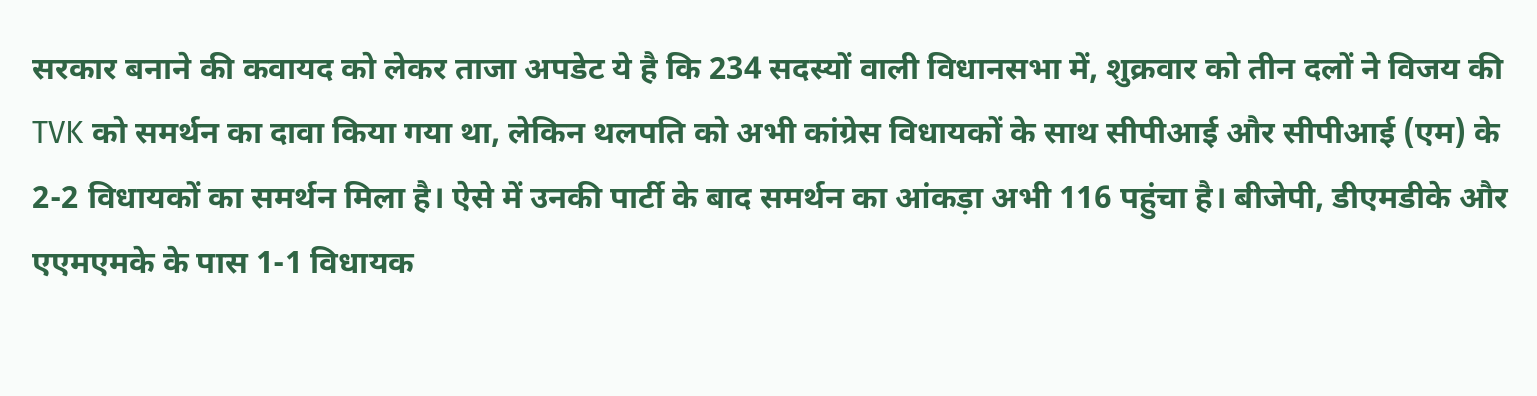सरकार बनाने की कवायद को लेकर ताजा अपडेट ये है कि 234 सदस्यों वाली विधानसभा में, शुक्रवार को तीन दलों ने विजय की TVK को समर्थन का दावा किया गया था, लेकिन थलपति को अभी कांग्रेस विधायकों के साथ सीपीआई और सीपीआई (एम) के 2-2 विधायकों का समर्थन मिला है। ऐसे में उनकी पार्टी के बाद समर्थन का आंकड़ा अभी 116 पहुंचा है। बीजेपी, डीएमडीके और एएमएमके के पास 1-1 विधायक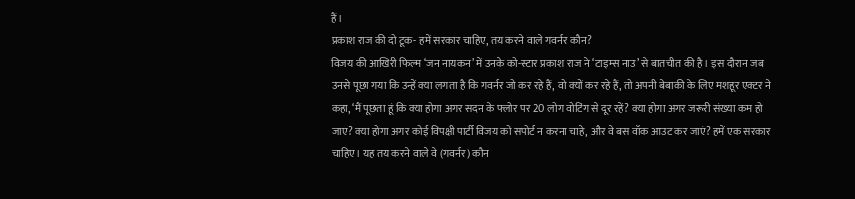हैं।
प्रकाश राज की दो टूक- हमें सरकार चाहिए, तय करने वाले गवर्नर कौन?
विजय की आखिरी फिल्म ‘जन नायकन’ में उनके को-स्टार प्रकाश राज ने ‘टाइम्स नाउ’ से बातचीत की है। इस दौरान जब उनसे पूछा गया कि उन्हें क्या लगता है कि गवर्नर जो कर रहे हैं, वो क्यों कर रहे हैं, तो अपनी बेबाकी के लिए मशहूर एक्टर ने कहा, ‘मैं पूछता हूं कि क्या होगा अगर सदन के फ्लोर पर 20 लोग वोटिंग से दूर रहें? क्या होगा अगर जरूरी संख्या कम हो जाए? क्या होगा अगर कोई विपक्षी पार्टी विजय को सपोर्ट न करना चाहे, और वे बस वॉक आउट कर जाएं? हमें एक सरकार चाहिए। यह तय करने वाले वे (गवर्नर) कौन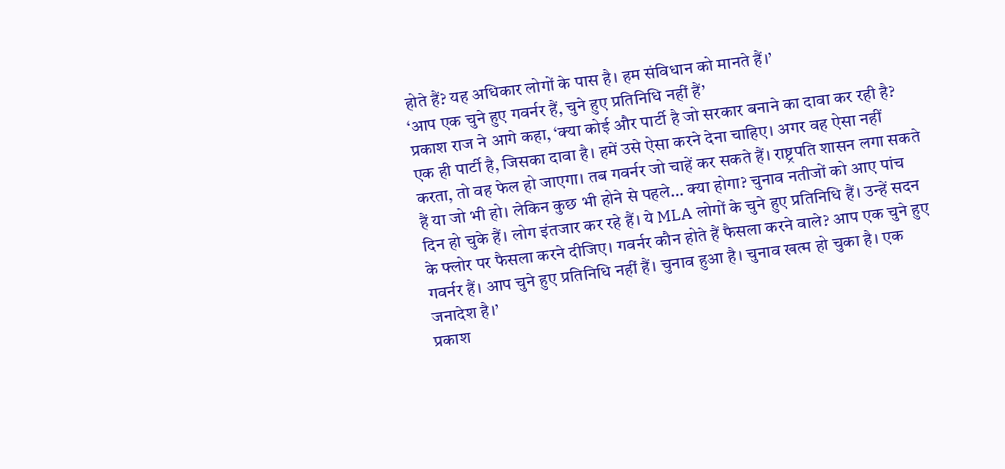होते हैं? यह अधिकार लोगों के पास है। हम संविधान को मानते हैं।’
‘आप एक चुने हुए गवर्नर हैं, चुने हुए प्रतिनिधि नहीं हैं’
प्रकाश राज ने आगे कहा, ‘क्या कोई और पार्टी है जो सरकार बनाने का दावा कर रही है? एक ही पार्टी है, जिसका दावा है। हमें उसे ऐसा करने देना चाहिए। अगर वह ऐसा नहीं करता, तो वह फेल हो जाएगा। तब गवर्नर जो चाहें कर सकते हैं। राष्ट्रपति शासन लगा सकते हैं या जो भी हो। लेकिन कुछ भी होने से पहले… क्या होगा? चुनाव नतीजों को आए पांच दिन हो चुके हैं। लोग इंतजार कर रहे हैं। ये MLA लोगों के चुने हुए प्रतिनिधि हैं। उन्हें सदन के फ्लोर पर फैसला करने दीजिए। गवर्नर कौन होते हैं फैसला करने वाले? आप एक चुने हुए गवर्नर हैं। आप चुने हुए प्रतिनिधि नहीं हैं। चुनाव हुआ है। चुनाव खत्म हो चुका है। एक जनादेश है।’
प्रकाश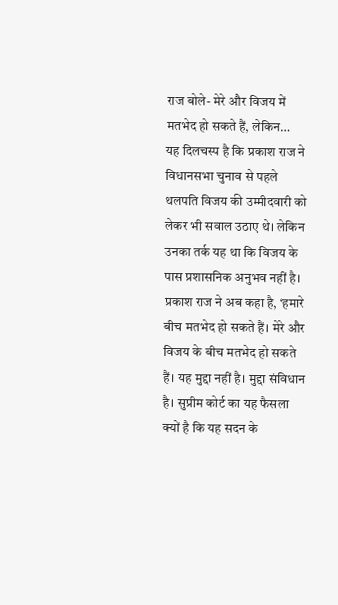राज बोले- मेरे और विजय में मतभेद हो सकते हैं, लेकिन…
यह दिलचस्प है कि प्रकाश राज ने विधानसभा चुनाव से पहले थलपति विजय की उम्मीदवारी को लेकर भी सवाल उठाए थे। लेकिन उनका तर्क यह था कि विजय के पास प्रशासनिक अनुभव नहीं है। प्रकाश राज ने अब कहा है, ‘हमारे बीच मतभेद हो सकते हैं। मेरे और विजय के बीच मतभेद हो सकते हैं। यह मुद्दा नहीं है। मुद्दा संविधान है। सुप्रीम कोर्ट का यह फैसला क्यों है कि यह सदन के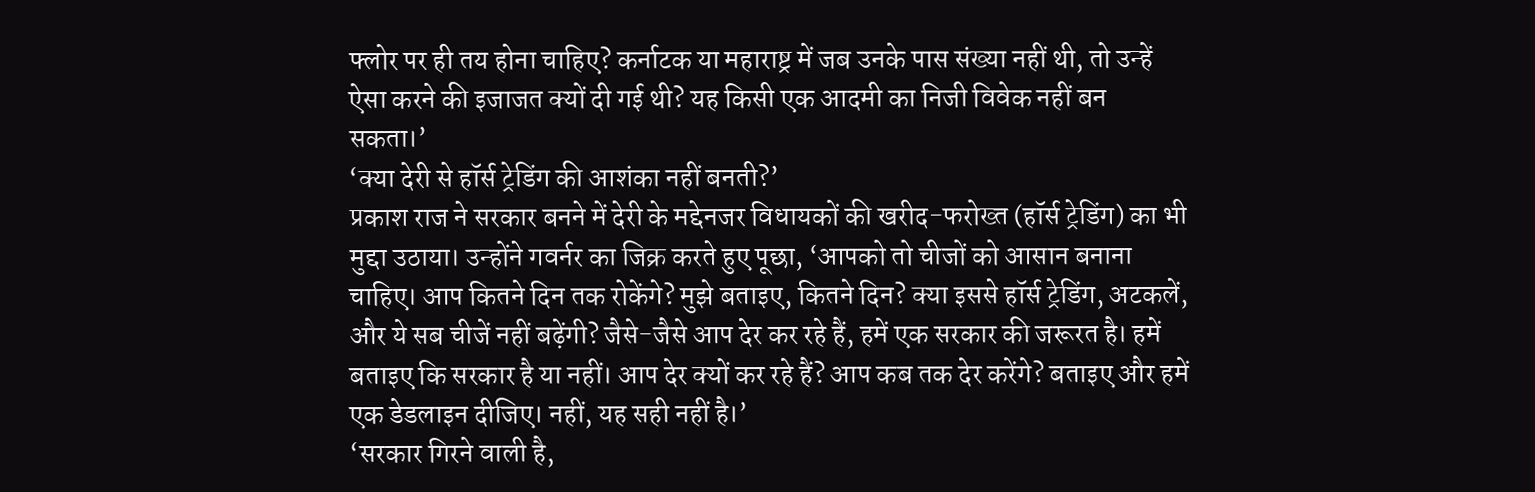फ्लोर पर ही तय होना चाहिए? कर्नाटक या महाराष्ट्र में जब उनके पास संख्या नहीं थी, तो उन्हें ऐसा करने की इजाजत क्यों दी गई थी? यह किसी एक आदमी का निजी विवेक नहीं बन सकता।’
‘क्या देरी से हॉर्स ट्रेडिंग की आशंका नहीं बनती?’
प्रकाश राज ने सरकार बनने में देरी के मद्देनजर विधायकों की खरीद-फरोख्त (हॉर्स ट्रेडिंग) का भी मुद्दा उठाया। उन्होंने गवर्नर का जिक्र करते हुए पूछा, ‘आपको तो चीजों को आसान बनाना चाहिए। आप कितने दिन तक रोकेंगे? मुझे बताइए, कितने दिन? क्या इससे हॉर्स ट्रेडिंग, अटकलें, और ये सब चीजें नहीं बढ़ेंगी? जैसे-जैसे आप देर कर रहे हैं, हमें एक सरकार की जरूरत है। हमें बताइए कि सरकार है या नहीं। आप देर क्यों कर रहे हैं? आप कब तक देर करेंगे? बताइए और हमें एक डेडलाइन दीजिए। नहीं, यह सही नहीं है।’
‘सरकार गिरने वाली है,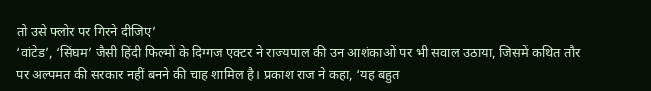तो उसे फ्लोर पर गिरने दीजिए’
‘वांटेड’, ‘सिंघम’ जैसी हिंदी फिल्मों के दिग्गज एक्टर ने राज्यपाल की उन आशंकाओं पर भी सवाल उठाया, जिसमें कथित तौर पर अल्पमत की सरकार नहीं बनने की चाह शामिल है। प्रकाश राज ने कहा, ‘यह बहुत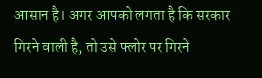आसान है। अगर आपको लगता है कि सरकार गिरने वाली है, तो उसे फ्लोर पर गिरने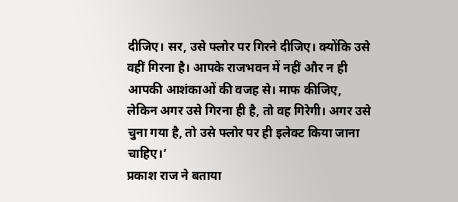दीजिए। सर, उसे फ्लोर पर गिरने दीजिए। क्योंकि उसे वहीं गिरना है। आपके राजभवन में नहीं और न ही आपकी आशंकाओं की वजह से। माफ कीजिए, लेकिन अगर उसे गिरना ही है, तो वह गिरेगी। अगर उसे चुना गया है, तो उसे फ्लोर पर ही इलेक्ट किया जाना चाहिए।’
प्रकाश राज ने बताया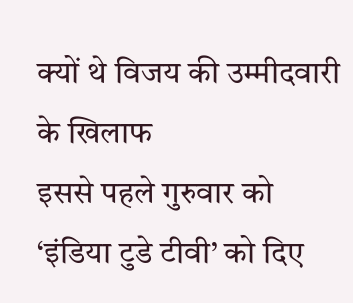क्यों थे विजय की उम्मीदवारी के खिलाफ
इससे पहले गुरुवार को ‘इंडिया टुडे टीवी’ को दिए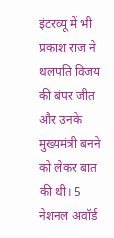इंटरव्यू में भी प्रकाश राज ने थलपति विजय की बंपर जीत और उनके मुख्यमंत्री बनने को लेकर बात की थी। 5 नेशनल अवॉर्ड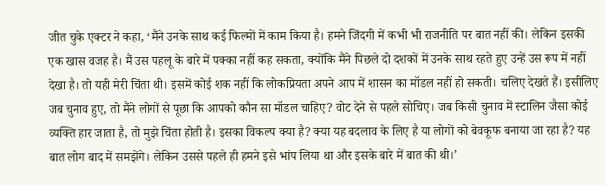जीत चुके एक्टर ने कहा, ‘मैंने उनके साथ कई फिल्मों में काम किया है। हमने जिंदगी में कभी भी राजनीति पर बात नहीं की। लेकिन इसकी एक खास वजह है। मैं उस पहलू के बारे में पक्का नहीं कह सकता, क्योंकि मैंने पिछले दो दशकों में उनके साथ रहते हुए उन्हें उस रूप में नहीं देखा है। तो यही मेरी चिंता थी। इसमें कोई शक नहीं कि लोकप्रियता अपने आप में शासन का मॉडल नहीं हो सकती। चलिए देखते हैं। इसीलिए जब चुनाव हुए, तो मैंने लोगों से पूछा कि आपको कौन सा मॉडल चाहिए? वोट देने से पहले सोचिए। जब किसी चुनाव में स्टालिन जैसा कोई व्यक्ति हार जाता है, तो मुझे चिंता होती है। इसका विकल्प क्या है? क्या यह बदलाव के लिए है या लोगों को बेवकूफ बनाया जा रहा है? यह बात लोग बाद में समझेंगे। लेकिन उससे पहले ही हमने इसे भांप लिया था और इसके बारे में बात की थी।’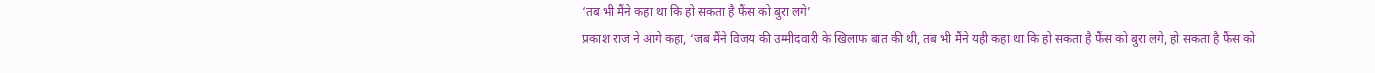‘तब भी मैंने कहा था कि हो सकता है फैंस को बुरा लगे’
प्रकाश राज ने आगे कहा, ‘जब मैंने विजय की उम्मीदवारी के खिलाफ बात की थी, तब भी मैंने यही कहा था कि हो सकता है फैंस को बुरा लगे, हो सकता है फैंस को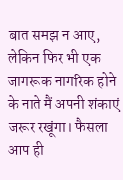बात समझ न आए, लेकिन फिर भी एक जागरूक नागरिक होने के नाते मैं अपनी शंकाएं जरूर रखूंगा। फैसला आप ही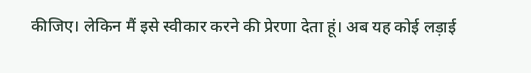कीजिए। लेकिन मैं इसे स्वीकार करने की प्रेरणा देता हूं। अब यह कोई लड़ाई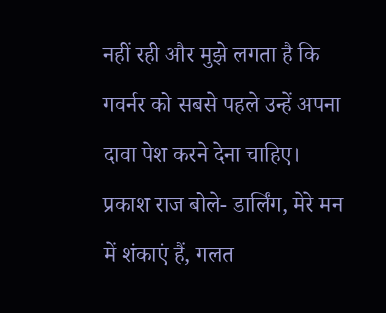नहीं रही और मुझे लगता है कि गवर्नर को सबसे पहले उन्हें अपना दावा पेश करने देना चाहिए।
प्रकाश राज बोले- डार्लिंग, मेरे मन में शंकाएं हैं, गलत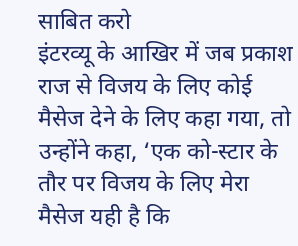साबित करो
इंटरव्यू के आखिर में जब प्रकाश राज से विजय के लिए कोई मैसेज देने के लिए कहा गया, तो उन्होंने कहा, ‘एक को-स्टार के तौर पर विजय के लिए मेरा मैसेज यही है कि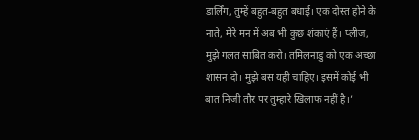डार्लिंग, तुम्हें बहुत-बहुत बधाई। एक दोस्त होने के नाते, मेरे मन में अब भी कुछ शंकाएं हैं। प्लीज, मुझे गलत साबित करो। तमिलनाडु को एक अच्छा शासन दो। मुझे बस यही चाहिए। इसमें कोई भी बात निजी तौर पर तुम्हारे खिलाफ नहीं है।’